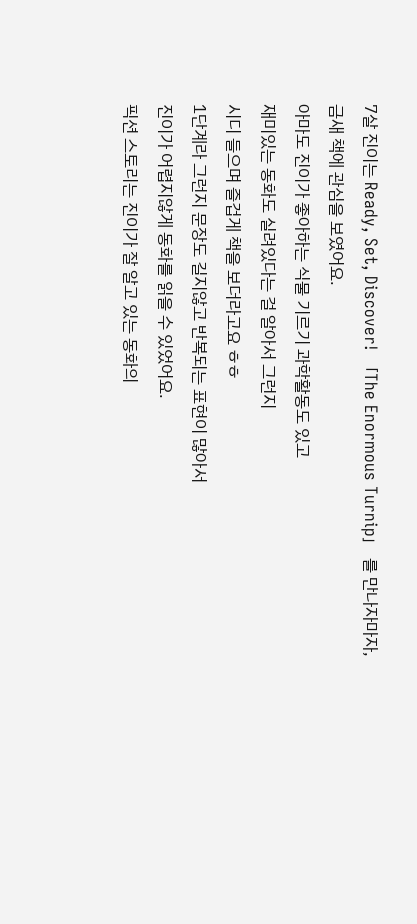7살 진이는 Ready, Set, Discover! 「The Enormous Turnip」 를 만나자마자,
금새 책에 관심을 보였어요.
아마도 진이가 좋아하는 식물 기르기 과학활동도 있고
재미있는 동화도 실려있다는 걸 알아서 그런지
시디 들으며 즐겁게 책을 보더라고요 ㅎㅎ
1단계라 그런지 문장도 길지않고 반복되는 표현이 많아서
진이가 어렵지않게 동화를 읽을 수 있었어요.
픽션 스토리는 진이가 잘 알고 있는 동화의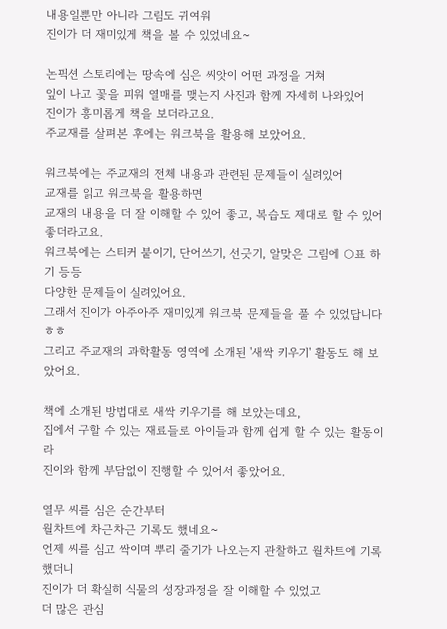내용일뿐만 아니라 그림도 귀여워
진이가 더 재미있게 책을 볼 수 있었네요~

논픽션 스토리에는 땅속에 심은 씨앗이 어떤 과정을 거쳐
잎이 나고 꽃을 피워 열매를 맺는지 사진과 함께 자세히 나와있어
진이가 흥미롭게 책을 보더라고요.
주교재를 살펴본 후에는 워크북을 활용해 보았어요.

워크북에는 주교재의 전체 내용과 관련된 문제들이 실려있어
교재를 읽고 워크북을 활용하면
교재의 내용을 더 잘 이해할 수 있어 좋고, 복습도 제대로 할 수 있어 좋더라고요.
워크북에는 스티커 붙이기, 단어쓰기, 선긋기, 알맞은 그림에 ○표 하기 등등
다양한 문제들이 실려있어요.
그래서 진이가 아주아주 재미있게 워크북 문제들을 풀 수 있었답니다 ㅎㅎ
그리고 주교재의 과학활동 영역에 소개된 '새싹 키우기' 활동도 해 보았어요.

책에 소개된 방법대로 새싹 키우기를 해 보았는데요,
집에서 구할 수 있는 재료들로 아이들과 함께 쉽게 할 수 있는 활동이라
진이와 함께 부담없이 진행할 수 있어서 좋았어요.

열무 씨를 심은 순간부터
월차트에 차근차근 기록도 했네요~
언제 씨를 심고 싹이며 뿌리 줄기가 나오는지 관찰하고 월차트에 기록했더니
진이가 더 확실히 식물의 성장과정을 잘 이해할 수 있었고
더 많은 관심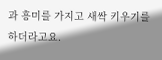과 흥미를 가지고 새싹 키우기를 하더라고요.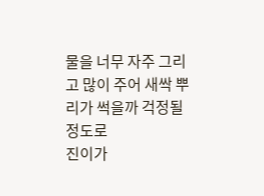물을 너무 자주 그리고 많이 주어 새싹 뿌리가 썩을까 걱정될 정도로
진이가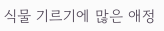식물 기르기에 많은 애정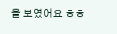을 보였어요 ㅎㅎ